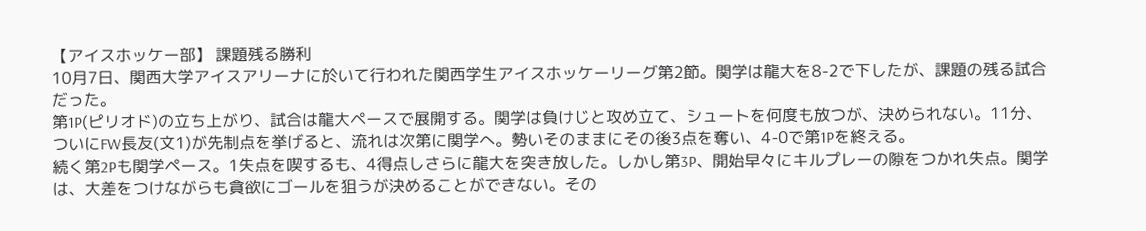【アイスホッケー部】 課題残る勝利
10月7日、関西大学アイスアリーナに於いて行われた関西学生アイスホッケーリーグ第2節。関学は龍大を8-2で下したが、課題の残る試合だった。
第1P(ピリオド)の立ち上がり、試合は龍大ペースで展開する。関学は負けじと攻め立て、シュートを何度も放つが、決められない。11分、ついにFW長友(文1)が先制点を挙げると、流れは次第に関学へ。勢いそのままにその後3点を奪い、4-0で第1Pを終える。
続く第2Pも関学ペース。1失点を喫するも、4得点しさらに龍大を突き放した。しかし第3P、開始早々にキルプレーの隙をつかれ失点。関学は、大差をつけながらも貪欲にゴールを狙うが決めることができない。その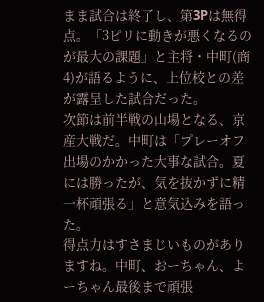まま試合は終了し、第3Pは無得点。「3ピリに動きが悪くなるのが最大の課題」と主将・中町(商4)が語るように、上位校との差が露呈した試合だった。
次節は前半戦の山場となる、京産大戦だ。中町は「プレーオフ出場のかかった大事な試合。夏には勝ったが、気を抜かずに精一杯頑張る」と意気込みを語った。
得点力はすさまじいものがありますね。中町、おーちゃん、よーちゃん最後まで頑張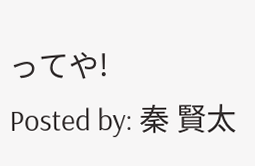ってや!
Posted by: 秦 賢太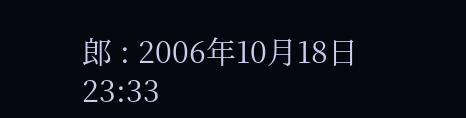郎 : 2006年10月18日 23:33